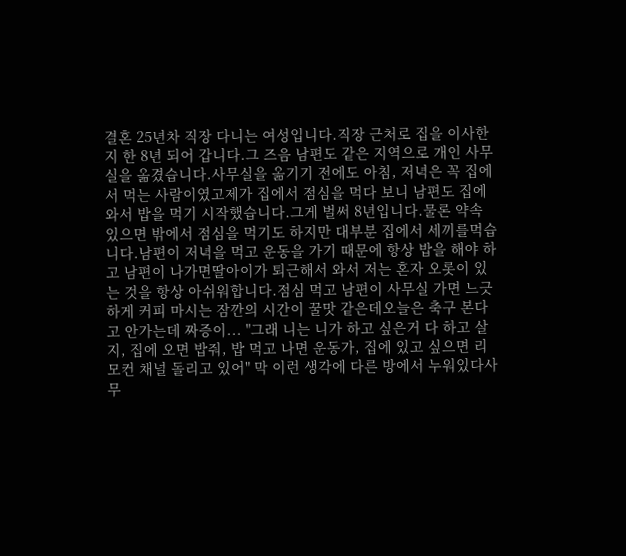결혼 25년차 직장 다니는 여성입니다.직장 근처로 집을 이사한 지 한 8년 되어 갑니다.그 즈음 남편도 같은 지역으로 개인 사무실을 옮겼습니다.사무실을 옮기기 전에도 아침, 저녁은 꼭 집에서 먹는 사람이였고제가 집에서 점심을 먹다 보니 남편도 집에 와서 밥을 먹기 시작했습니다.그게 벌써 8년입니다.물론 약속 있으면 밖에서 점심을 먹기도 하지만 대부분 집에서 세끼를먹습니다.남편이 저녁을 먹고 운동을 가기 때문에 항상 밥을 해야 하고 남편이 나가면딸아이가 퇴근해서 와서 저는 혼자 오롯이 있는 것을 항상 아쉬워합니다.점심 먹고 남편이 사무실 가면 느긋하게 커피 마시는 잠깐의 시간이 꿀맛 같은데오늘은 축구 본다고 안가는데 짜증이... "그래 니는 니가 하고 싶은거 다 하고 살지, 집에 오면 밥줘, 밥 먹고 나면 운동가, 집에 있고 싶으면 리모컨 채널 돌리고 있어" 막 이런 생각에 다른 방에서 누워있다사무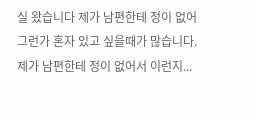실 왔습니다 제가 남편한테 정이 없어 그런가 혼자 있고 싶을때가 많습니다.
제가 남편한테 정이 없어서 이런지...